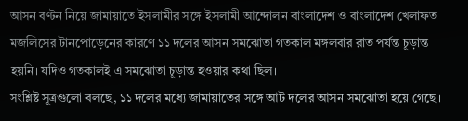আসন বণ্টন নিয়ে জামায়াতে ইসলামীর সঙ্গে ইসলামী আন্দোলন বাংলাদেশ ও বাংলাদেশ খেলাফত মজলিসের টানপোড়েনের কারণে ১১ দলের আসন সমঝোতা গতকাল মঙ্গলবার রাত পর্যন্ত চূড়ান্ত হয়নি। যদিও গতকালই এ সমঝোতা চূড়ান্ত হওয়ার কথা ছিল।
সংশ্লিষ্ট সূত্রগুলো বলছে, ১১ দলের মধ্যে জামায়াতের সঙ্গে আট দলের আসন সমঝোতা হয়ে গেছে।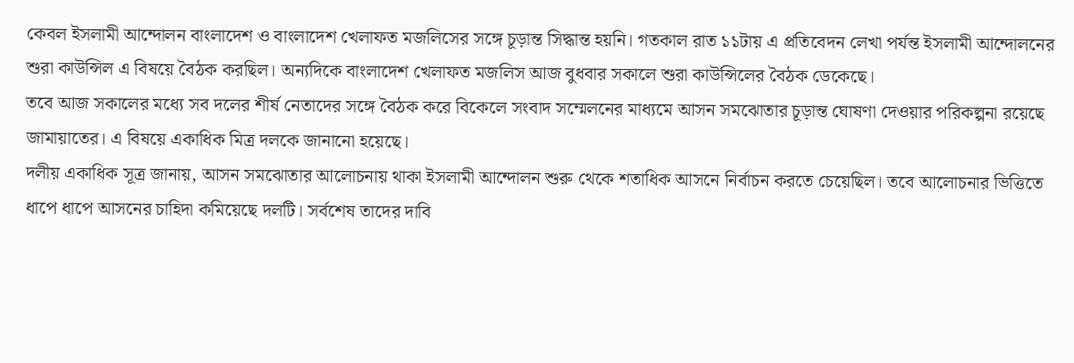কেবল ইসলামী আন্দোলন বাংলাদেশ ও বাংলাদেশ খেলাফত মজলিসের সঙ্গে চূড়ান্ত সিদ্ধান্ত হয়নি। গতকাল রাত ১১টায় এ প্রতিবেদন লেখা পর্যন্ত ইসলামী আন্দোলনের শুরা কাউন্সিল এ বিষয়ে বৈঠক করছিল। অন্যদিকে বাংলাদেশ খেলাফত মজলিস আজ বুধবার সকালে শুরা কাউন্সিলের বৈঠক ডেকেছে।
তবে আজ সকালের মধ্যে সব দলের শীর্ষ নেতাদের সঙ্গে বৈঠক করে বিকেলে সংবাদ সম্মেলনের মাধ্যমে আসন সমঝোতার চূড়ান্ত ঘোষণা দেওয়ার পরিকল্পনা রয়েছে জামায়াতের। এ বিষয়ে একাধিক মিত্র দলকে জানানো হয়েছে।
দলীয় একাধিক সূত্র জানায়, আসন সমঝোতার আলোচনায় থাকা ইসলামী আন্দোলন শুরু থেকে শতাধিক আসনে নির্বাচন করতে চেয়েছিল। তবে আলোচনার ভিত্তিতে ধাপে ধাপে আসনের চাহিদা কমিয়েছে দলটি। সর্বশেষ তাদের দাবি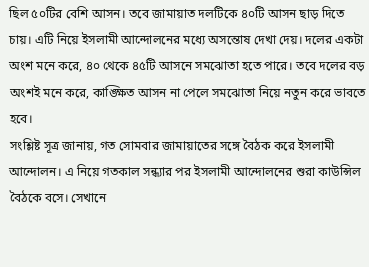ছিল ৫০টির বেশি আসন। তবে জামায়াত দলটিকে ৪০টি আসন ছাড় দিতে চায়। এটি নিয়ে ইসলামী আন্দোলনের মধ্যে অসন্তোষ দেখা দেয়। দলের একটা অংশ মনে করে, ৪০ থেকে ৪৫টি আসনে সমঝোতা হতে পারে। তবে দলের বড় অংশই মনে করে, কাঙ্ক্ষিত আসন না পেলে সমঝোতা নিয়ে নতুন করে ভাবতে হবে।
সংশ্লিষ্ট সূত্র জানায়, গত সোমবার জামায়াতের সঙ্গে বৈঠক করে ইসলামী আন্দোলন। এ নিয়ে গতকাল সন্ধ্যার পর ইসলামী আন্দোলনের শুরা কাউন্সিল বৈঠকে বসে। সেখানে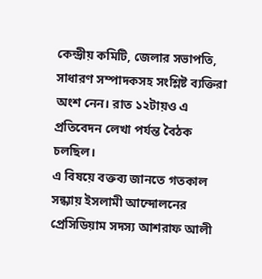কেন্দ্রীয় কমিটি, জেলার সভাপতি, সাধারণ সম্পাদকসহ সংশ্লিষ্ট ব্যক্তিরা অংশ নেন। রাত ১২টায়ও এ প্রতিবেদন লেখা পর্যন্ত বৈঠক চলছিল।
এ বিষয়ে বক্তব্য জানতে গতকাল সন্ধ্যায় ইসলামী আন্দোলনের প্রেসিডিয়াম সদস্য আশরাফ আলী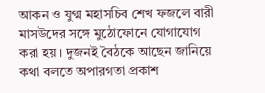আকন ও যুগ্ম মহাসচিব শেখ ফজলে বারী মাসউদের সঙ্গে মুঠোফোনে যোগাযোগ করা হয়। দুজনই বৈঠকে আছেন জানিয়ে কথা বলতে অপারগতা প্রকাশ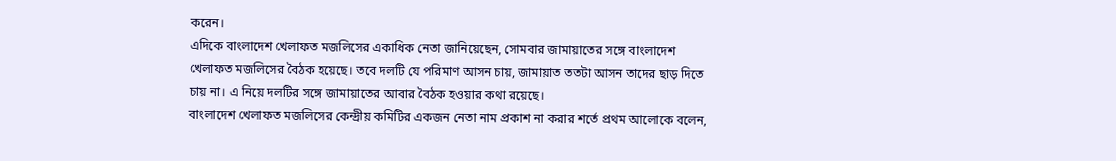করেন।
এদিকে বাংলাদেশ খেলাফত মজলিসের একাধিক নেতা জানিয়েছেন, সোমবার জামায়াতের সঙ্গে বাংলাদেশ খেলাফত মজলিসের বৈঠক হয়েছে। তবে দলটি যে পরিমাণ আসন চায়, জামায়াত ততটা আসন তাদের ছাড় দিতে চায় না। এ নিয়ে দলটির সঙ্গে জামায়াতের আবার বৈঠক হওয়ার কথা রয়েছে।
বাংলাদেশ খেলাফত মজলিসের কেন্দ্রীয় কমিটির একজন নেতা নাম প্রকাশ না করার শর্তে প্রথম আলোকে বলেন,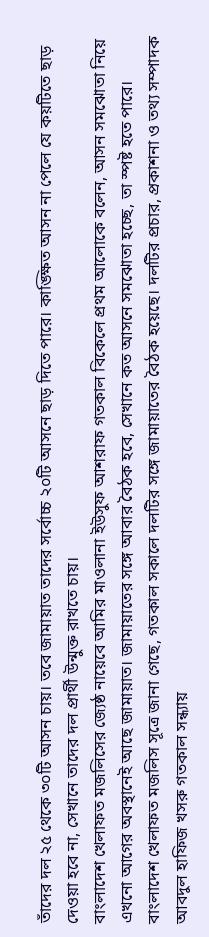তাঁদের দল ২৫ থেকে ৩০টি আসন চায়। তবে জামায়াত তাদের সর্বোচ্চ ২০টি আসনে ছাড় দিতে পারে। কাঙ্ক্ষিত আসন না পেলে যে কয়টিতে ছাড় দেওয়া হবে না, সেখানে তাদের দল প্রার্থী উন্মুক্ত রাখতে চায়।
বাংলাদেশ খেলাফত মজলিসের জ্যেষ্ঠ নায়েবে আমির মাওলানা ইউসুফ আশরাফ গতকাল বিকেলে প্রথম আলোকে বলেন, আসন সমঝোতা নিয়ে এখনো আগের অবস্থানেই আছে জামায়াত। জামায়াতের সঙ্গে আবার বৈঠক হবে, সেখানে কত আসনে সমঝোতা হচ্ছে, তা স্পষ্ট হতে পারে।
বাংলাদেশ খেলাফত মজলিস সূত্রে জানা গেছে, গতকাল সকালে দলটির সঙ্গে জামায়াতের বৈঠক হয়েছে। দলটির প্রচার, প্রকাশনা ও তথ্য সম্পাদক আবদুল হাফিজ খসরু গতকাল সন্ধ্যায়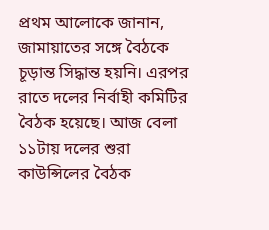প্রথম আলোকে জানান, জামায়াতের সঙ্গে বৈঠকে চূড়ান্ত সিদ্ধান্ত হয়নি। এরপর রাতে দলের নির্বাহী কমিটির বৈঠক হয়েছে। আজ বেলা ১১টায় দলের শুরা কাউন্সিলের বৈঠক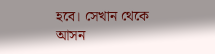হবে। সেখান থেকে আসন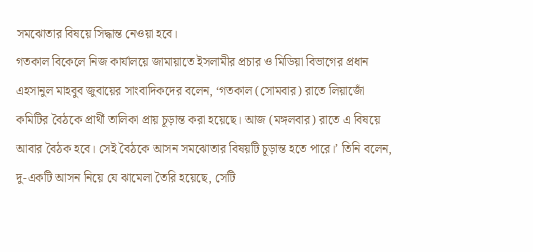সমঝোতার বিষয়ে সিদ্ধান্ত নেওয়া হবে।
গতকাল বিকেলে নিজ কার্যালয়ে জামায়াতে ইসলামীর প্রচার ও মিডিয়া বিভাগের প্রধান এহসানুল মাহবুব জুবায়ের সাংবাদিকদের বলেন, ‘গতকাল (সোমবার) রাতে লিয়াজোঁ কমিটির বৈঠকে প্রার্থী তালিকা প্রায় চূড়ান্ত করা হয়েছে। আজ (মঙ্গলবার) রাতে এ বিষয়ে আবার বৈঠক হবে। সেই বৈঠকে আসন সমঝোতার বিষয়টি চূড়ান্ত হতে পারে।’ তিনি বলেন, দু-একটি আসন নিয়ে যে ঝামেলা তৈরি হয়েছে, সেটি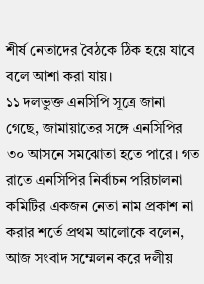শীর্ষ নেতাদের বৈঠকে ঠিক হয়ে যাবে বলে আশা করা যায়।
১১ দলভুক্ত এনসিপি সূত্রে জানা গেছে, জামায়াতের সঙ্গে এনসিপির ৩০ আসনে সমঝোতা হতে পারে। গত রাতে এনসিপির নির্বাচন পরিচালনা কমিটির একজন নেতা নাম প্রকাশ না করার শর্তে প্রথম আলোকে বলেন, আজ সংবাদ সম্মেলন করে দলীয়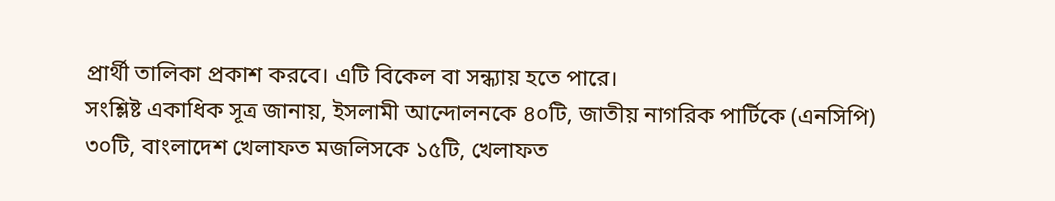প্রার্থী তালিকা প্রকাশ করবে। এটি বিকেল বা সন্ধ্যায় হতে পারে।
সংশ্লিষ্ট একাধিক সূত্র জানায়, ইসলামী আন্দোলনকে ৪০টি, জাতীয় নাগরিক পার্টিকে (এনসিপি) ৩০টি, বাংলাদেশ খেলাফত মজলিসকে ১৫টি, খেলাফত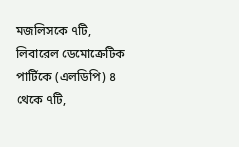মজলিসকে ৭টি, লিবারেল ডেমোক্রেটিক পার্টিকে (এলডিপি) ৪ থেকে ৭টি,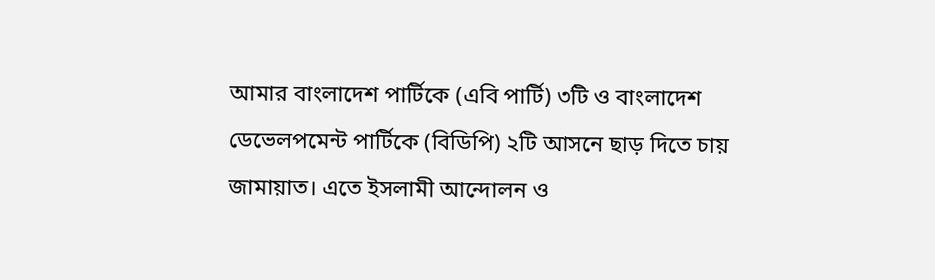আমার বাংলাদেশ পার্টিকে (এবি পার্টি) ৩টি ও বাংলাদেশ ডেভেলপমেন্ট পার্টিকে (বিডিপি) ২টি আসনে ছাড় দিতে চায় জামায়াত। এতে ইসলামী আন্দোলন ও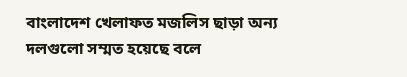বাংলাদেশ খেলাফত মজলিস ছাড়া অন্য দলগুলো সম্মত হয়েছে বলে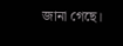জানা গেছে।